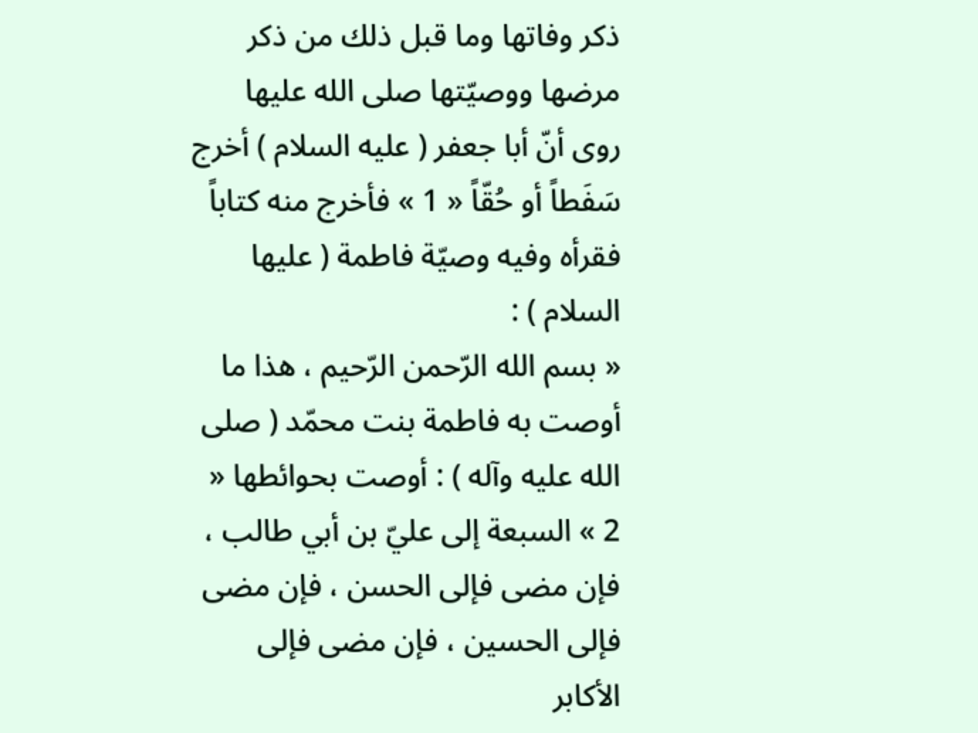ذكر وفاتها وما قبل ذلك من ذكر مرضها ووصيّتها صلى الله عليها
روى أنّ أبا جعفر ( عليه السلام ) أخرج سَفَطاً أو حُقّاً « 1 » فأخرج منه كتاباً فقرأه وفيه وصيّة فاطمة ( عليها السلام ) :
« بسم الله الرّحمن الرّحيم ، هذا ما أوصت به فاطمة بنت محمّد ( صلى الله عليه وآله ) : أوصت بحوائطها « 2 » السبعة إلى عليّ بن أبي طالب ، فإن مضى فإلى الحسن ، فإن مضى فإلى الحسين ، فإن مضى فإلى الأكابر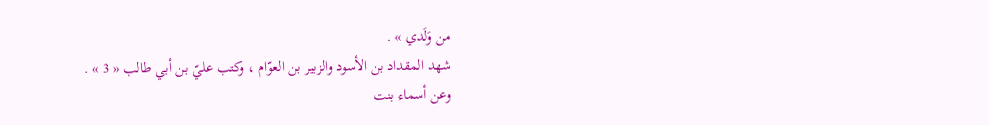من وَلَدي » .
شهد المقداد بن الأسود والزبير بن العوّام ، وكتب عليّ بن أبي طالب « 3 » .
وعن أسماء بنت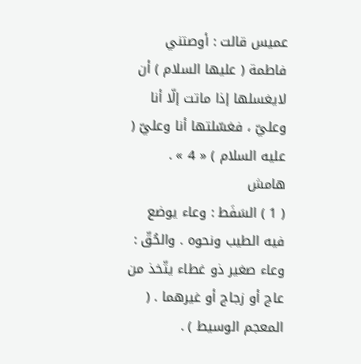عميس قالت : أوصتني فاطمة ( عليها السلام ) أن لايغسلها إذا ماتت إلّا أنا وعليّ ، فغسّلتها أنا وعليّ ( عليه السلام ) « 4 » .
هامش
( 1 ) السَفَط : وعاء يوضع فيه الطيب ونحوه . والحُقّ : وعاء صغير ذو غطاء يتّخذ من عاج أو زجاج أو غيرهما . ( المعجم الوسيط ) .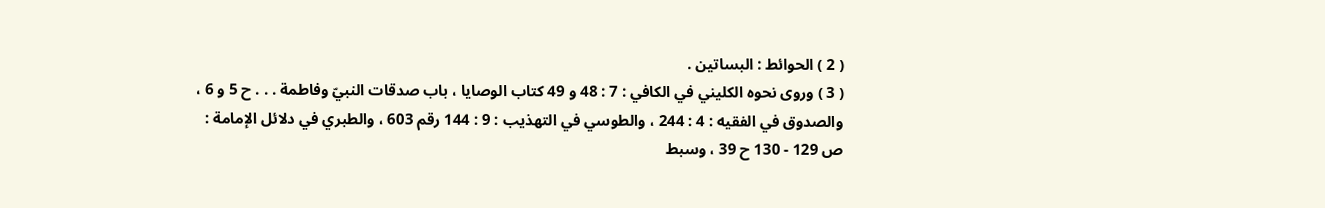( 2 ) الحوائط : البساتين .
( 3 ) وروى نحوه الكليني في الكافي : 7 : 48 و 49 كتاب الوصايا ، باب صدقات النبيّ وفاطمة . . . ح 5 و 6 ، والصدوق في الفقيه : 4 : 244 ، والطوسي في التهذيب : 9 : 144 رقم 603 ، والطبري في دلائل الإمامة : ص 129 - 130 ح 39 ، وسبط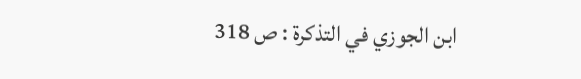ابن الجوزي في التذكرة : ص 318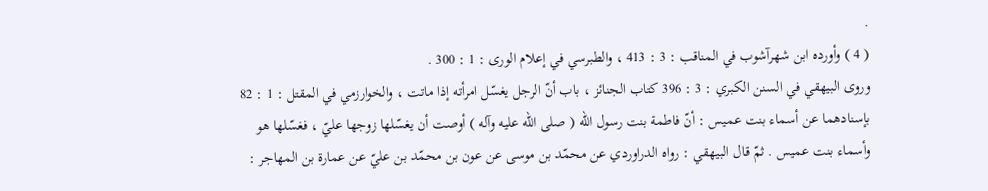.
( 4 ) وأورده ابن شهرآشوب في المناقب : 3 : 413 ، والطبرسي في إعلام الورى : 1 : 300 .
وروى البيهقي في السنن الكبري : 3 : 396 كتاب الجنائز ، باب أنّ الرجل يغسّل امرأته إذا ماتت ، والخوارزمي في المقتل : 1 : 82 بإسنادهما عن أسماء بنت عميس : أنّ فاطمة بنت رسول الله ( صلى الله عليه وآله ) أوصت أن يغسّلها زوجها عليّ ، فغسّلها هو وأسماء بنت عميس . ثمّ قال البيهقي : رواه الدراوردي عن محمّد بن موسى عن عون بن محمّد بن عليّ عن عمارة بن المهاجر :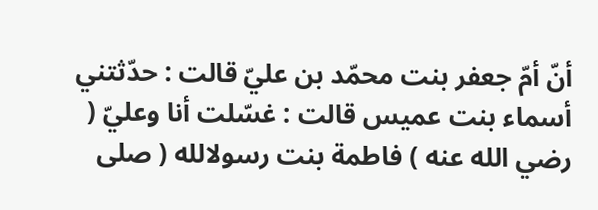أنّ أمّ جعفر بنت محمّد بن عليّ قالت : حدّثتني أسماء بنت عميس قالت : غسّلت أنا وعليّ ( رضي الله عنه ) فاطمة بنت رسولالله ( صلى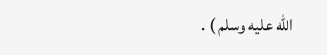الله عليه وسلم ) .